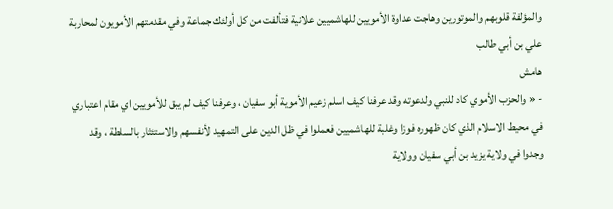والمؤلفة قلوبهم والموتورين وهاجت عداوة الأمويين للهاشميين علانية فتألفت من كل أولئك جماعة وفي مقدمتهم الأمويون لمحاربة علي بن أبي طالب
هامش
- « والحزب الأموي كاد للنبي ولدعوته وقد عرفنا كيف اسلم زعيم الأموية أبو سفيان ، وعرفنا كيف لم يبق للأمويين اي مقام اعتباري في محيط الاسلام الذي كان ظهوره فوزا وغلبة للهاشميين فعملوا في ظل الدين على التمهيد لأنفسهم والاستئثار بالسلطة ، وقد وجدوا في ولاية يزيد بن أبي سفيان وولاية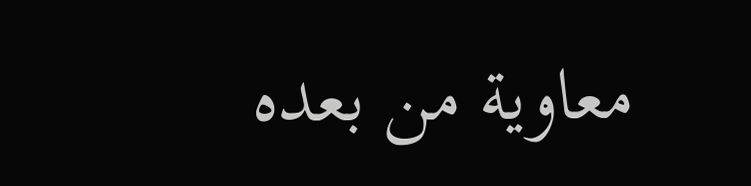معاوية من بعده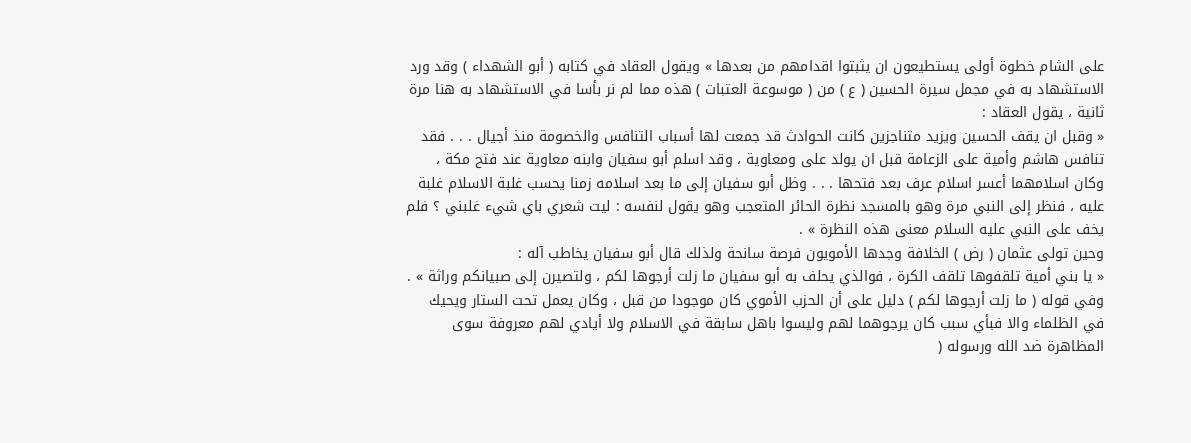على الشام خطوة أولى يستطيعون ان يثبتوا اقدامهم من بعدها » ويقول العقاد في كتابه ( أبو الشهداء ) وقد ورد الاستشهاد به في مجمل سيرة الحسين ( ع ) من ( موسوعة العتبات ) هذه مما لم نر بأسا في الاستشهاد به هنا مرة ثانية ، يقول العقاد :
« وقبل ان يقف الحسين ويزيد متناجزين كانت الحوادث قد جمعت لها أسباب التنافس والخصومة منذ أجيال . . . فقد تنافس هاشم وأمية على الزعامة قبل ان يولد على ومعاوية ، وقد اسلم أبو سفيان وابنه معاوية عند فتح مكة ، وكان اسلامهما أعسر اسلام عرف بعد فتحها . . . وظل أبو سفيان إلى ما بعد اسلامه زمنا يحسب غلبة الاسلام غلبة عليه ، فنظر إلى النبي مرة وهو بالمسجد نظرة الحائر المتعجب وهو يقول لنفسه : ليت شعري باي شيء غلبني ؟ فلم يخف على النبي عليه السلام معنى هذه النظرة » .
وحين تولى عثمان ( رض ) الخلافة وجدها الأمويون فرصة سانحة ولذلك قال أبو سفيان يخاطب آله :
« يا بني أمية تلقفوها تلقف الكرة ، فوالذي يحلف به أبو سفيان ما زلت أرجوها لكم ، ولتصيرن إلى صبيانكم وراثة » .
وفي قوله ( ما زلت أرجوها لكم ) دليل على أن الحزب الأموي كان موجودا من قبل ، وكان يعمل تحت الستار ويحيك في الظلماء والا فبأي سبب كان يرجوهما لهم وليسوا باهل سابقة في الاسلام ولا أيادي لهم معروفة سوى المظاهرة ضد الله ورسوله (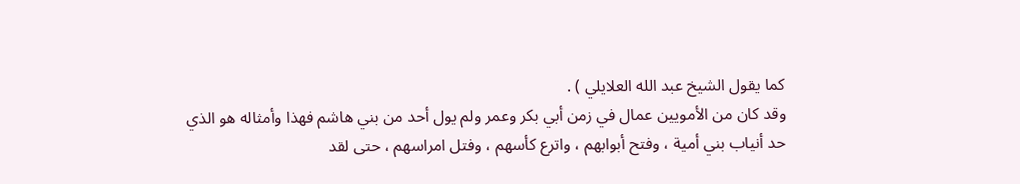كما يقول الشيخ عبد الله العلايلي ) .
وقد كان من الأمويين عمال في زمن أبي بكر وعمر ولم يول أحد من بني هاشم فهذا وأمثاله هو الذي حد أنياب بني أمية ، وفتح أبوابهم ، واترع كأسهم ، وفتل امراسهم ، حتى لقد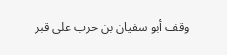وقف أبو سفيان بن حرب على قبر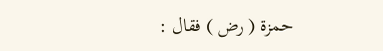حمزة ( رض ) فقال :